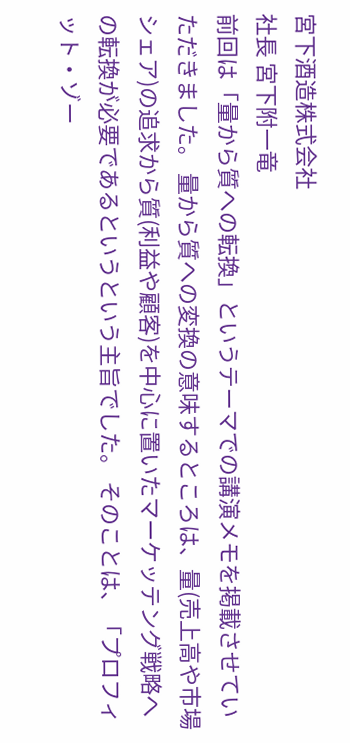宮下酒造株式会社
社長 宮下附一竜
前回は「量から質への転換」というテーマでの講演メモを掲載させていただきました。 量から質への変換の意味するところは、量(売上高や市場シェア)の追求から質(利益や顧客)を中心に置いたマーケッテング戦略への転換が必要であるというという主旨でした。 そのことは、「プロフィット・ゾー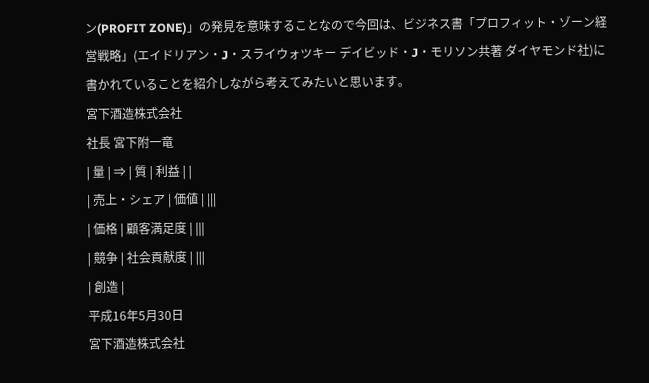ン(PROFIT ZONE)」の発見を意味することなので今回は、ビジネス書「プロフィット・ゾーン経営戦略」(エイドリアン・J・スライウォツキー デイビッド・J・モリソン共著 ダイヤモンド社)に書かれていることを紹介しながら考えてみたいと思います。
宮下酒造株式会社
社長 宮下附一竜
| 量 | ⇒ | 質 | 利益 | |
| 売上・シェア | 価値 | |||
| 価格 | 顧客満足度 | |||
| 競争 | 社会貢献度 | |||
| 創造 |
平成16年5月30日
宮下酒造株式会社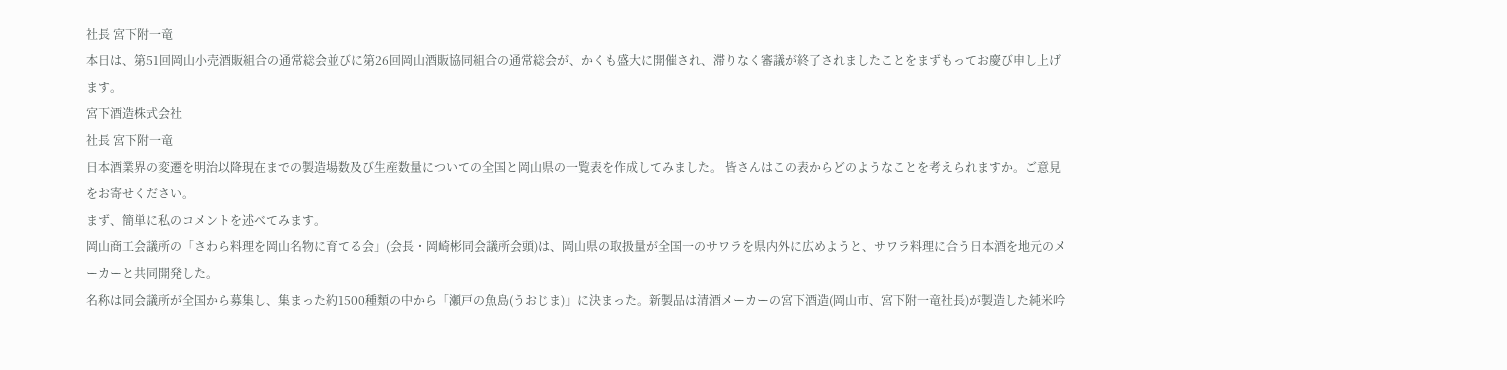社長 宮下附一竜
本日は、第51回岡山小売酒販組合の通常総会並びに第26回岡山酒販協同組合の通常総会が、かくも盛大に開催され、滞りなく審議が終了されましたことをまずもってお慶び申し上げます。
宮下酒造株式会社
社長 宮下附一竜
日本酒業界の変遷を明治以降現在までの製造場数及び生産数量についての全国と岡山県の一覧表を作成してみました。 皆さんはこの表からどのようなことを考えられますか。ご意見をお寄せください。
まず、簡単に私のコメントを述べてみます。
岡山商工会議所の「さわら料理を岡山名物に育てる会」(会長・岡崎彬同会議所会頭)は、岡山県の取扱量が全国一のサワラを県内外に広めようと、サワラ料理に合う日本酒を地元のメーカーと共同開発した。
名称は同会議所が全国から募集し、集まった約1500種類の中から「瀬戸の魚島(うおじま)」に決まった。新製品は清酒メーカーの宮下酒造(岡山市、宮下附一竜社長)が製造した純米吟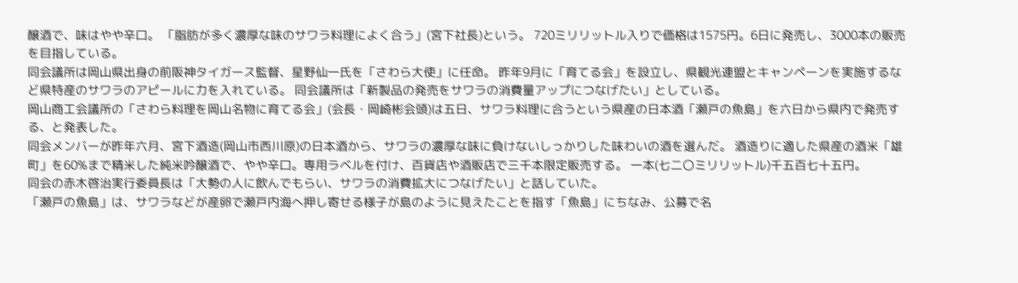醸酒で、味はやや辛口。 「脂肪が多く濃厚な味のサワラ料理によく合う」(宮下社長)という。 720ミリリットル入りで価格は1575円。6日に発売し、3000本の販売を目指している。
同会議所は岡山県出身の前阪神タイガース監督、星野仙一氏を「さわら大使」に任命。 昨年9月に「育てる会」を設立し、県観光連盟とキャンペーンを実施するなど県特産のサワラのアピールに力を入れている。 同会議所は「新製品の発売をサワラの消費量アップにつなげたい」としている。
岡山商工会議所の「さわら料理を岡山名物に育てる会」(会長・岡崎彬会頭)は五日、サワラ料理に合うという県産の日本酒「瀬戸の魚島」を六日から県内で発売する、と発表した。
同会メンバーが昨年六月、宮下酒造(岡山市西川原)の日本酒から、サワラの濃厚な味に負けないしっかりした味わいの酒を選んだ。 酒造りに適した県産の酒米「雄町」を60%まで精米した純米吟醸酒で、やや辛口。専用ラベルを付け、百貨店や酒販店で三千本限定販売する。 一本(七二〇ミリリットル)千五百七十五円。
同会の赤木啓治実行委員長は「大勢の人に飲んでもらい、サワラの消費拡大につなげたい」と話していた。
「瀬戸の魚島」は、サワラなどが産卵で瀬戸内海へ押し寄せる様子が島のように見えたことを指す「魚島」にちなみ、公募で名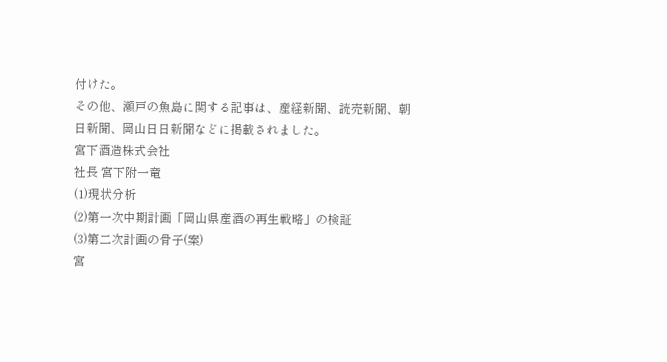付けた。
その他、瀬戸の魚島に関する記事は、産経新聞、読売新聞、朝日新聞、岡山日日新聞などに掲載されました。
宮下酒造株式会社
社長 宮下附一竜
(1)現状分析
(2)第一次中期計画「岡山県産酒の再生戦略」の検証
(3)第二次計画の骨子(案)
宮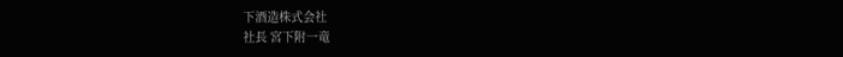下酒造株式会社
社長 宮下附一竜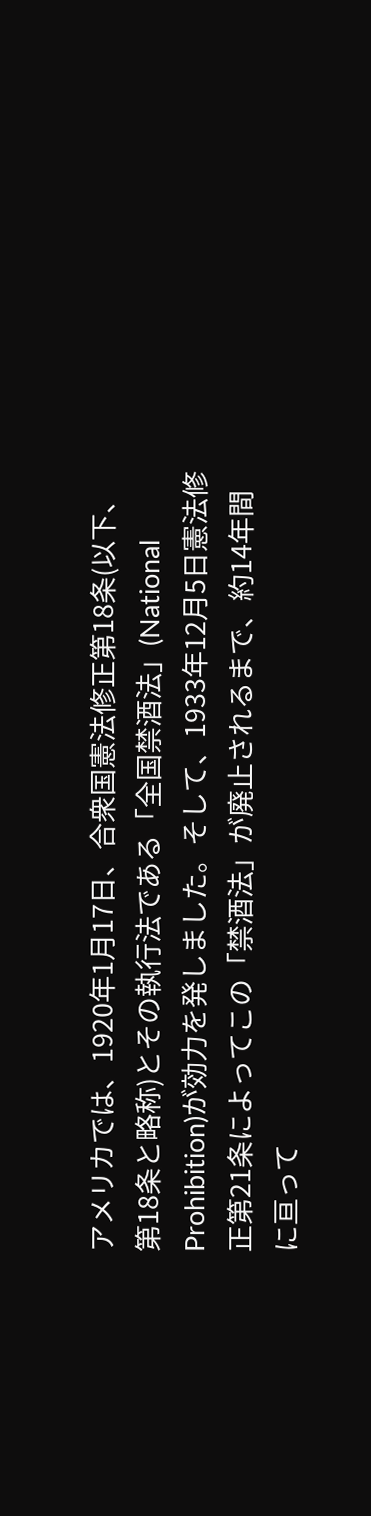アメリカでは、1920年1月17日、合衆国憲法修正第18条(以下、第18条と略称)とその執行法である「全国禁酒法」(National Prohibition)が効力を発しました。そして、1933年12月5日憲法修正第21条によってこの「禁酒法」が廃止されるまで、約14年間に亘って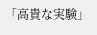「高貴な実験」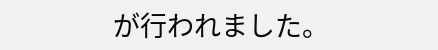が行われました。